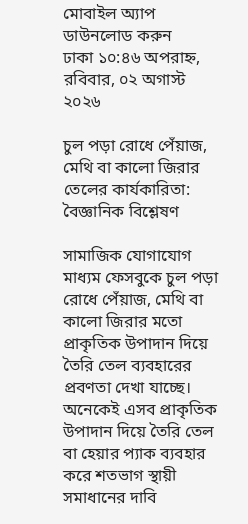মোবাইল অ্যাপ ডাউনলোড করুন
ঢাকা ১০:৪৬ অপরাহ্ন, রবিবার, ০২ অগাস্ট ২০২৬

চুল পড়া রোধে পেঁয়াজ, মেথি বা কালো জিরার তেলের কার্যকারিতা: বৈজ্ঞানিক বিশ্লেষণ

সামাজিক যোগাযোগ মাধ্যম ফেসবুকে চুল পড়া রোধে পেঁয়াজ, মেথি বা কালো জিরার মতো প্রাকৃতিক উপাদান দিয়ে তৈরি তেল ব্যবহারের প্রবণতা দেখা যাচ্ছে। অনেকেই এসব প্রাকৃতিক উপাদান দিয়ে তৈরি তেল বা হেয়ার প্যাক ব্যবহার করে শতভাগ স্থায়ী সমাধানের দাবি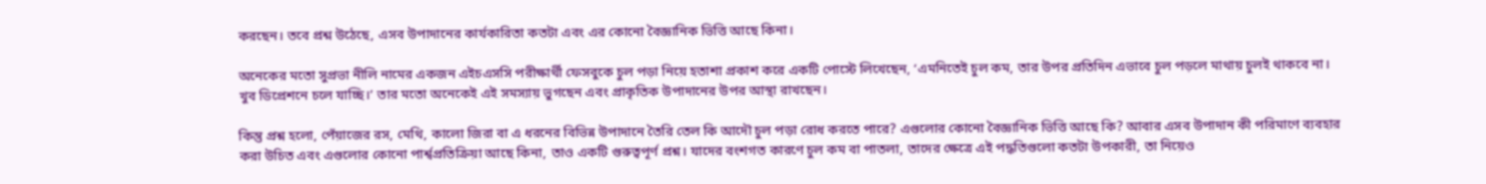করছেন। তবে প্রশ্ন উঠেছে, এসব উপাদানের কার্যকারিতা কতটা এবং এর কোনো বৈজ্ঞানিক ভিত্তি আছে কিনা।

অনেকের মতো সুপ্রভা নীলি নামের একজন এইচএসসি পরীক্ষার্থী ফেসবুকে চুল পড়া নিয়ে হতাশা প্রকাশ করে একটি পোস্টে লিখেছেন, ‘এমনিতেই চুল কম, তার উপর প্রতিদিন এভাবে চুল পড়লে মাথায় চুলই থাকবে না। খুব ডিপ্রেশনে চলে যাচ্ছি।’ তার মতো অনেকেই এই সমস্যায় ভুগছেন এবং প্রাকৃতিক উপাদানের উপর আস্থা রাখছেন।

কিন্তু প্রশ্ন হলো, পেঁয়াজের রস, মেথি, কালো জিরা বা এ ধরনের বিভিন্ন উপাদানে তৈরি তেল কি আদৌ চুল পড়া রোধ করতে পারে? এগুলোর কোনো বৈজ্ঞানিক ভিত্তি আছে কি? আবার এসব উপাদান কী পরিমাণে ব্যবহার করা উচিত এবং এগুলোর কোনো পার্শ্বপ্রতিক্রিয়া আছে কিনা, তাও একটি গুরুত্বপূর্ণ প্রশ্ন। যাদের বংশগত কারণে চুল কম বা পাতলা, তাদের ক্ষেত্রে এই পদ্ধতিগুলো কতটা উপকারী, তা নিয়েও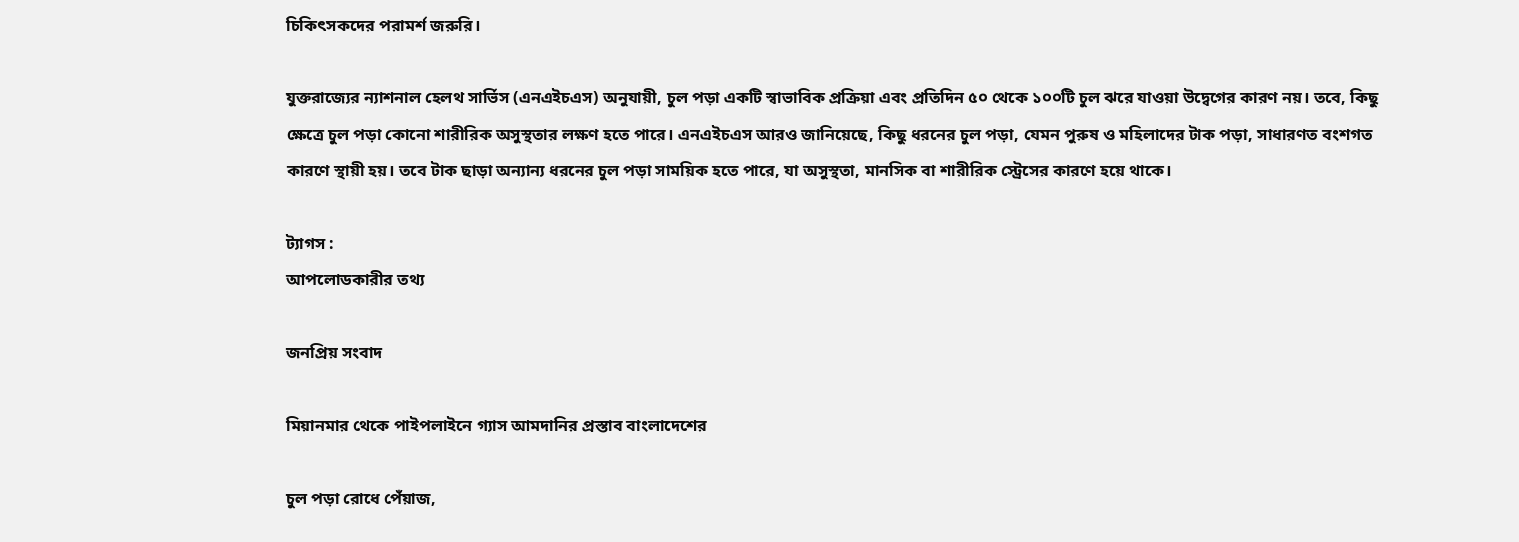চিকিৎসকদের পরামর্শ জরুরি।

যুক্তরাজ্যের ন্যাশনাল হেলথ সার্ভিস (এনএইচএস) অনুযায়ী, চুল পড়া একটি স্বাভাবিক প্রক্রিয়া এবং প্রতিদিন ৫০ থেকে ১০০টি চুল ঝরে যাওয়া উদ্বেগের কারণ নয়। তবে, কিছু ক্ষেত্রে চুল পড়া কোনো শারীরিক অসুস্থতার লক্ষণ হতে পারে। এনএইচএস আরও জানিয়েছে, কিছু ধরনের চুল পড়া, যেমন পুরুষ ও মহিলাদের টাক পড়া, সাধারণত বংশগত কারণে স্থায়ী হয়। তবে টাক ছাড়া অন্যান্য ধরনের চুল পড়া সাময়িক হতে পারে, যা অসুস্থতা, মানসিক বা শারীরিক স্ট্রেসের কারণে হয়ে থাকে।

ট্যাগস :
আপলোডকারীর তথ্য

জনপ্রিয় সংবাদ

মিয়ানমার থেকে পাইপলাইনে গ্যাস আমদানির প্রস্তাব বাংলাদেশের

চুল পড়া রোধে পেঁয়াজ,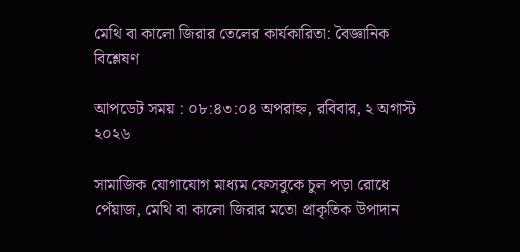মেথি বা কালো জিরার তেলের কার্যকারিতা: বৈজ্ঞানিক বিশ্লেষণ

আপডেট সময় : ০৮:৪৩:০৪ অপরাহ্ন, রবিবার, ২ অগাস্ট ২০২৬

সামাজিক যোগাযোগ মাধ্যম ফেসবুকে চুল পড়া রোধে পেঁয়াজ, মেথি বা কালো জিরার মতো প্রাকৃতিক উপাদান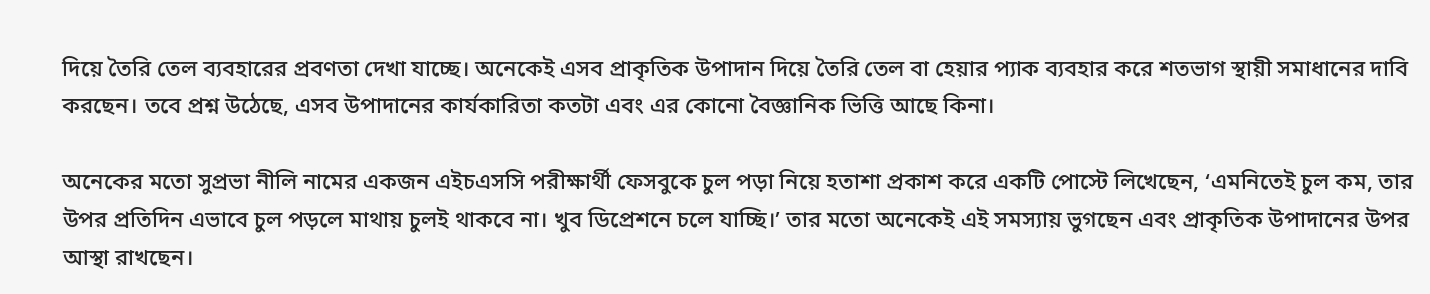দিয়ে তৈরি তেল ব্যবহারের প্রবণতা দেখা যাচ্ছে। অনেকেই এসব প্রাকৃতিক উপাদান দিয়ে তৈরি তেল বা হেয়ার প্যাক ব্যবহার করে শতভাগ স্থায়ী সমাধানের দাবি করছেন। তবে প্রশ্ন উঠেছে, এসব উপাদানের কার্যকারিতা কতটা এবং এর কোনো বৈজ্ঞানিক ভিত্তি আছে কিনা।

অনেকের মতো সুপ্রভা নীলি নামের একজন এইচএসসি পরীক্ষার্থী ফেসবুকে চুল পড়া নিয়ে হতাশা প্রকাশ করে একটি পোস্টে লিখেছেন, ‘এমনিতেই চুল কম, তার উপর প্রতিদিন এভাবে চুল পড়লে মাথায় চুলই থাকবে না। খুব ডিপ্রেশনে চলে যাচ্ছি।’ তার মতো অনেকেই এই সমস্যায় ভুগছেন এবং প্রাকৃতিক উপাদানের উপর আস্থা রাখছেন।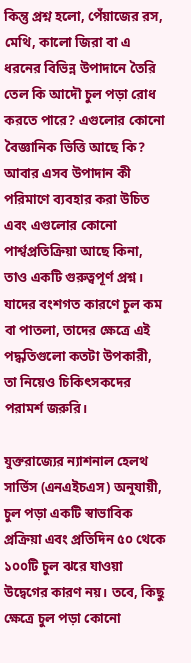কিন্তু প্রশ্ন হলো, পেঁয়াজের রস, মেথি, কালো জিরা বা এ ধরনের বিভিন্ন উপাদানে তৈরি তেল কি আদৌ চুল পড়া রোধ করতে পারে? এগুলোর কোনো বৈজ্ঞানিক ভিত্তি আছে কি? আবার এসব উপাদান কী পরিমাণে ব্যবহার করা উচিত এবং এগুলোর কোনো পার্শ্বপ্রতিক্রিয়া আছে কিনা, তাও একটি গুরুত্বপূর্ণ প্রশ্ন। যাদের বংশগত কারণে চুল কম বা পাতলা, তাদের ক্ষেত্রে এই পদ্ধতিগুলো কতটা উপকারী, তা নিয়েও চিকিৎসকদের পরামর্শ জরুরি।

যুক্তরাজ্যের ন্যাশনাল হেলথ সার্ভিস (এনএইচএস) অনুযায়ী, চুল পড়া একটি স্বাভাবিক প্রক্রিয়া এবং প্রতিদিন ৫০ থেকে ১০০টি চুল ঝরে যাওয়া উদ্বেগের কারণ নয়। তবে, কিছু ক্ষেত্রে চুল পড়া কোনো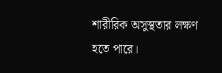শারীরিক অসুস্থতার লক্ষণ হতে পারে।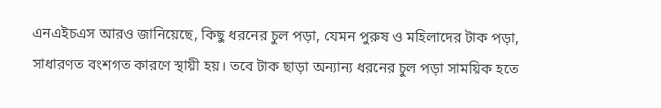এনএইচএস আরও জানিয়েছে, কিছু ধরনের চুল পড়া, যেমন পুরুষ ও মহিলাদের টাক পড়া, সাধারণত বংশগত কারণে স্থায়ী হয়। তবে টাক ছাড়া অন্যান্য ধরনের চুল পড়া সাময়িক হতে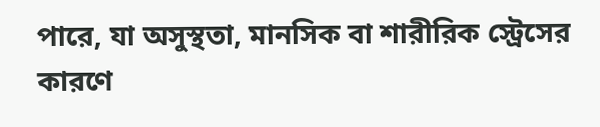পারে, যা অসুস্থতা, মানসিক বা শারীরিক স্ট্রেসের কারণে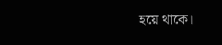হয়ে থাকে।